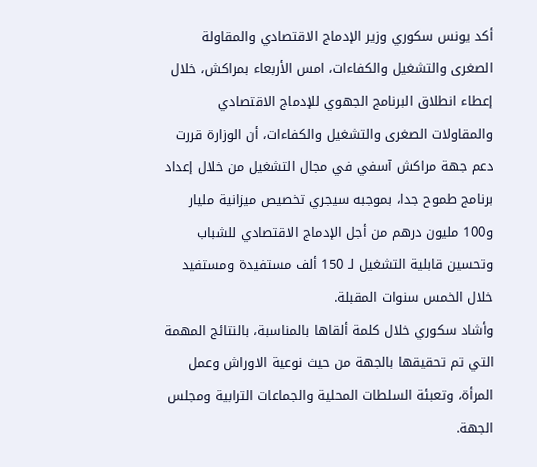أكد يونس سكوري وزير الإدماج الاقتصادي والمقاولة الصغرى والتشغيل والكفاءات، امس الأربعاء بمراكش، خلال إعطاء انطلاق البرنامج الجهوي للإدماج الاقتصادي والمقاولات الصغرى والتشغيل والكفاءات، أن الوزارة قررت دعم جهة مراكش آسفي في مجال التشغيل من خلال إعداد برنامج طموح جدا، بموجبه سيجري تخصيص ميزانية مليار و100 مليون درهم من أجل الإدماج الاقتصادي للشباب وتحسين قابلية التشغيل لـ 150 ألف مستفيدة ومستفيد خلال الخمس سنوات المقبلة.
وأشاد سكوري خلال كلمة ألقاها بالمناسبة، بالنتائج المهمة التي تم تحقيقها بالجهة من حيث نوعية الاوراش وعمل المرأة، وتعبئة السلطات المحلية والجماعات الترابية ومجلس الجهة.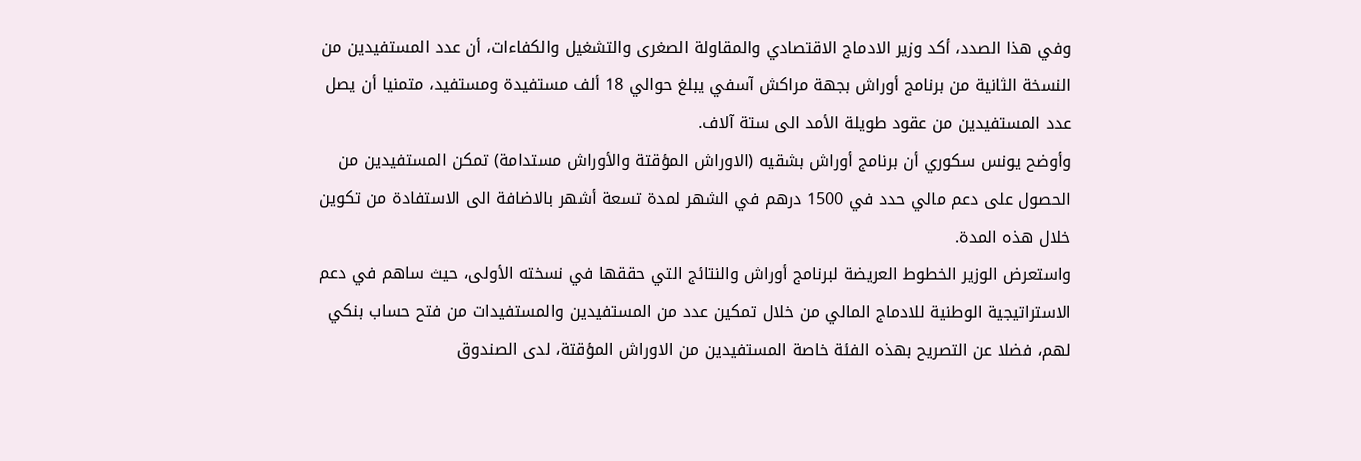وفي هذا الصدد، أكد وزير الادماج الاقتصادي والمقاولة الصغرى والتشغيل والكفاءات، أن عدد المستفيدين من النسخة الثانية من برنامج أوراش بجهة مراكش آسفي يبلغ حوالي 18 ألف مستفيدة ومستفيد، متمنيا أن يصل عدد المستفيدين من عقود طويلة الأمد الى ستة آلاف.
وأوضح يونس سكوري أن برنامج أوراش بشقيه (الاوراش المؤقتة والأوراش مستدامة) تمكن المستفيدين من الحصول على دعم مالي حدد في 1500 درهم في الشهر لمدة تسعة أشهر بالاضافة الى الاستفادة من تكوين خلال هذه المدة.
واستعرض الوزير الخطوط العريضة لبرنامج أوراش والنتائج التي حققها في نسخته الأولى، حيث ساهم في دعم الاستراتيجية الوطنية للادماج المالي من خلال تمكين عدد من المستفيدين والمستفيدات من فتح حساب بنكي لهم، فضلا عن التصريح بهذه الفئة خاصة المستفيدين من الاوراش المؤقتة، لدى الصندوق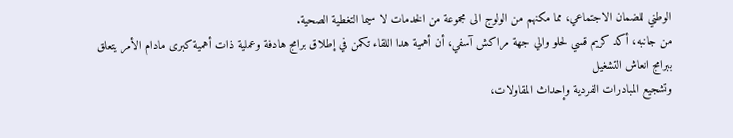الوطني للضمان الاجتماعي، مما مكنهم من الولوج الى مجموعة من الخدمات لا سيما التغطية الصحية.
من جانبه، أكد كريم قسي لحلو والي جهة مراكش آسفي، أن أهمية هدا اللقاء تكمن في إطلاق برامج هادفة وعملية ذات أهمية كبرى مادام الأمر يتعلق ببرامج انعاش التشغيل
وتشجيع المبادرات الفردية وإحداث المقاولات،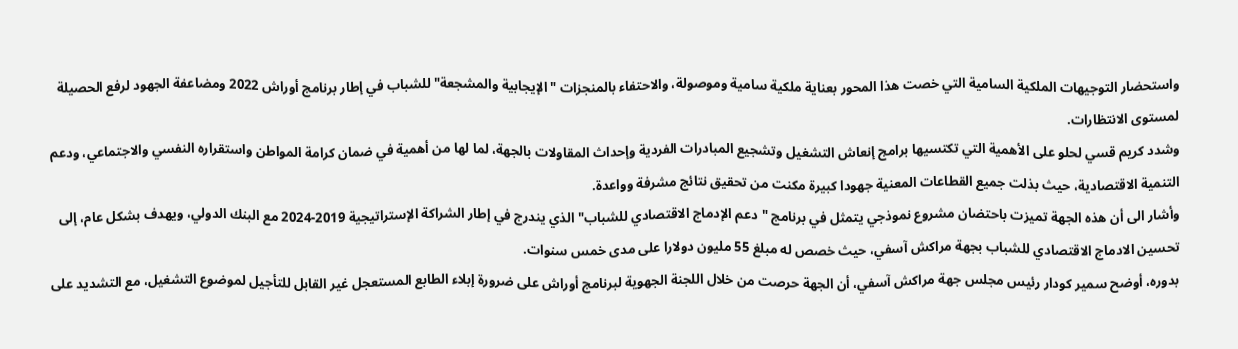واستحضار التوجيهات الملكية السامية التي خصت هذا المحور بعناية ملكية سامية وموصولة، والاحتفاء بالمنجزات "الإيجابية والمشجعة" للشباب في إطار برنامج أوراش 2022 ومضاعفة الجهود لرفع الحصيلة لمستوى الانتظارات.
وشدد كريم قسي لحلو على الأهمية التي تكتسيها برامج إنعاش التشغيل وتشجيع المبادرات الفردية وإحداث المقاولات بالجهة، لما لها من أهمية في ضمان كرامة المواطن واستقراره النفسي والاجتماعي، ودعم التنمية الاقتصادية، حيث بذلت جميع القطاعات المعنية جهودا كبيرة مكنت من تحقيق نتائج مشرفة وواعدة.
وأشار الى أن هذه الجهة تميزت باحتضان مشروع نموذجي يتمثل في برنامج "دعم الإدماج الاقتصادي للشباب" الذي يندرج في إطار الشراكة الإستراتيجية 2019-2024 مع البنك الدولي، ويهدف بشكل عام، إلى تحسين الادماج الاقتصادي للشباب بجهة مراكش آسفي، حيث خصص له مبلغ 55 مليون دولارا على مدى خمس سنوات.
بدوره، أوضح سمير كودار رئيس مجلس جهة مراكش آسفي، أن الجهة حرصت من خلال اللجنة الجهوية لبرنامج أوراش على ضرورة إبلاء الطابع المستعجل غير القابل للتأجيل لموضوع التشغيل، مع التشديد على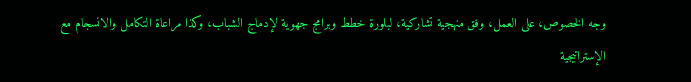وجه الخصوص، على العمل، وفق منهجية تشاركية، لبلورة خطط وبرامج جهوية لإدماج الشباب، وكذا مراعاة التكامل والانسجام مع الإستراتيجية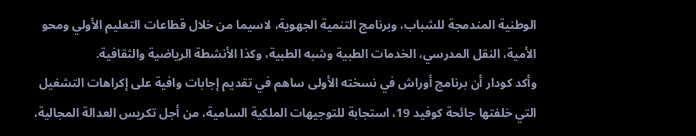الوطنية المندمجة للشباب، وبرنامج التنمية الجهوية، لاسيما من خلال قطاعات التعليم الأولي ومحو الأمية، النقل المدرسي، الخدمات الطبية وشبه الطبية، وكذا الأنشطة الرياضية والثقافية.
وأكد كودار أن برنامج أوراش في نسخته الأولى ساهم في تقديم إجابات وافية على إكراهات التشغيل التي خلفتها جائحة كوفيد 19، استجابة للتوجيهات الملكية السامية، من أجل تكريس العدالة المجالية،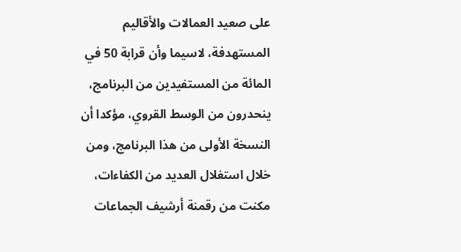على صعيد العمالات والأقاليم المستهدفة، لاسيما وأن قرابة 50 في المائة من المستفيدين من البرنامج، ينحدرون من الوسط القروي، مؤكدا أن النسخة الأولى من هذا البرنامج، ومن خلال استغلال العديد من الكفاءات، مكنت من رقمنة أرشيف الجماعات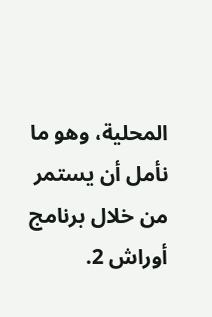المحلية، وهو ما نأمل أن يستمر من خلال برنامج أوراش 2.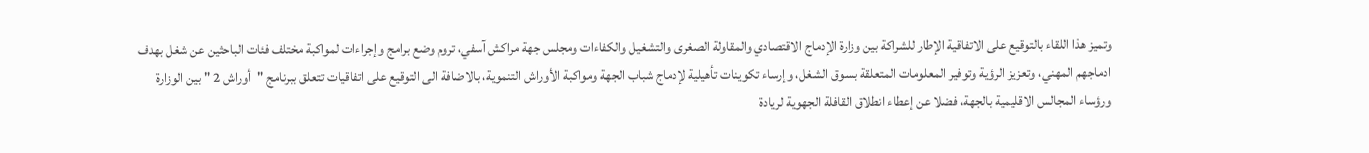وتميز هذا اللقاء بالتوقيع على الاتفاقية الإطار للشراكة بين وزارة الإدماج الاقتصادي والمقاولة الصغرى والتشغيل والكفاءات ومجلس جهة مراكش آسفي، تروم وضع برامج وإجراءات لمواكبة مختلف فئات الباحثين عن شغل بهدف ادماجهم المهني، وتعزيز الرؤية وتوفير المعلومات المتعلقة بسوق الشغل، وإرساء تكوينات تأهيلية لإدماج شباب الجهة ومواكبة الأوراش التنموية، بالاضافة الى التوقيع على اتفاقيات تتعلق ببرنامج "أوراش 2 " بين الوزارة ورؤساء المجالس الاقليمية بالجهة، فضلا عن إعطاء انطلاق القافلة الجهوية لريادة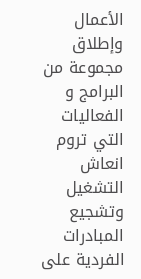الأعمال وإطلاق مجموعة من البرامج و الفعاليات التي تروم انعاش التشغيل وتشجيع المبادرات الفردية على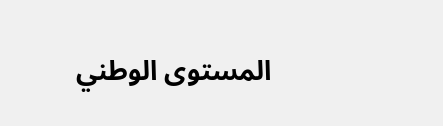المستوى الوطني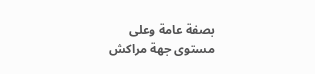بصفة عامة وعلى مستوى جهة مراكش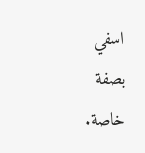اسفي بصفة خاصة.